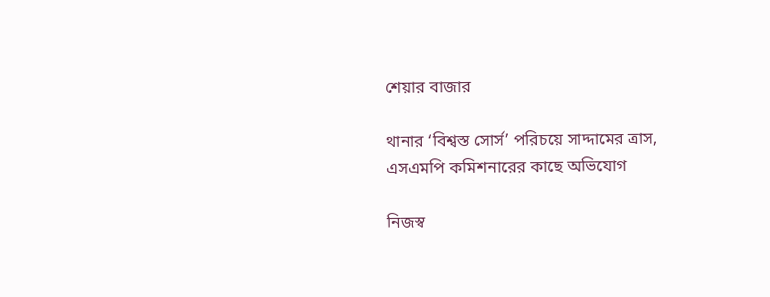শেয়ার বাজার

থানার ‘বিশ্বস্ত সোর্স’ পরিচয়ে সাদ্দামের ত্রাস, এসএমপি কমিশনারের কাছে অভিযোগ

নিজস্ব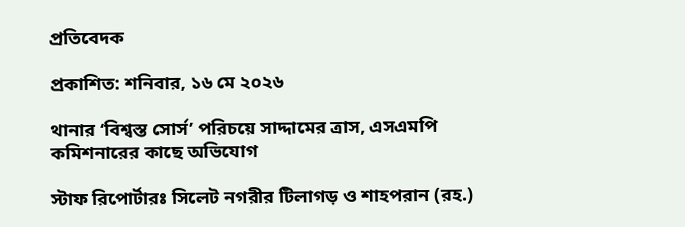প্রতিবেদক

প্রকাশিত: শনিবার, ১৬ মে ২০২৬

থানার ‘বিশ্বস্ত সোর্স’ পরিচয়ে সাদ্দামের ত্রাস, এসএমপি কমিশনারের কাছে অভিযোগ

স্টাফ রিপোর্টারঃ সিলেট নগরীর টিলাগড় ও শাহপরান (রহ.)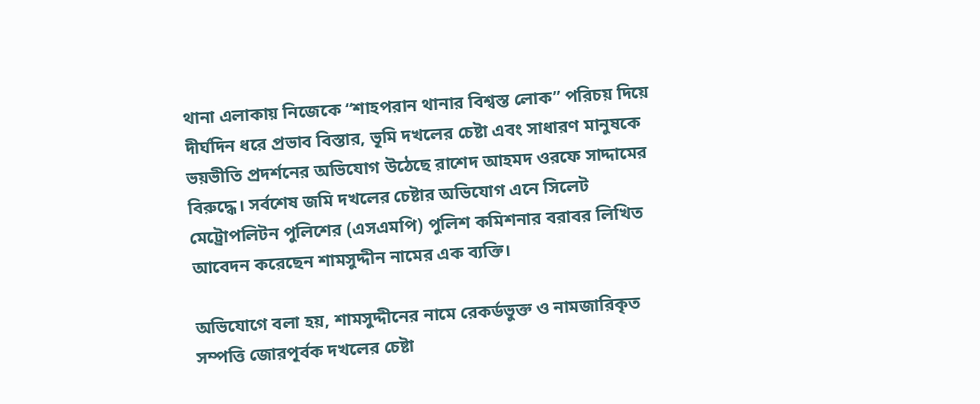থানা এলাকায় নিজেকে “শাহপরান থানার বিশ্বস্ত লোক” পরিচয় দিয়ে দীর্ঘদিন ধরে প্রভাব বিস্তার, ভূমি দখলের চেষ্টা এবং সাধারণ মানুষকে ভয়ভীতি প্রদর্শনের অভিযোগ উঠেছে রাশেদ আহমদ ওরফে সাদ্দামের বিরুদ্ধে। সর্বশেষ জমি দখলের চেষ্টার অভিযোগ এনে সিলেট মেট্রোপলিটন পুলিশের (এসএমপি) পুলিশ কমিশনার বরাবর লিখিত আবেদন করেছেন শামসুদ্দীন নামের এক ব্যক্তি।

অভিযোগে বলা হয়, শামসুদ্দীনের নামে রেকর্ডভুক্ত ও নামজারিকৃত সম্পত্তি জোরপূর্বক দখলের চেষ্টা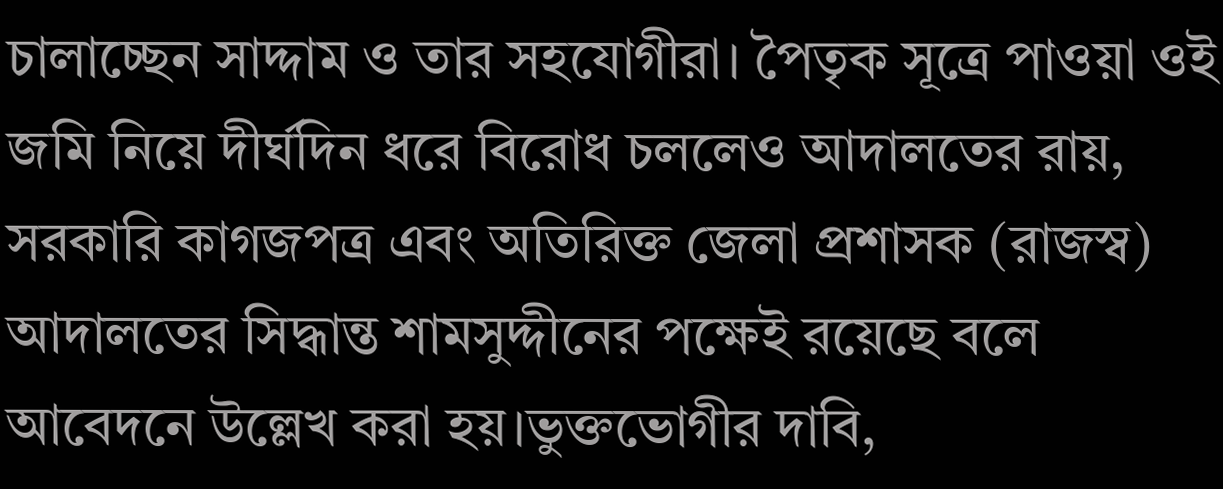চালাচ্ছেন সাদ্দাম ও তার সহযোগীরা। পৈতৃক সূত্রে পাওয়া ওই জমি নিয়ে দীর্ঘদিন ধরে বিরোধ চললেও আদালতের রায়, সরকারি কাগজপত্র এবং অতিরিক্ত জেলা প্রশাসক (রাজস্ব) আদালতের সিদ্ধান্ত শামসুদ্দীনের পক্ষেই রয়েছে বলে আবেদনে উল্লেখ করা হয়।ভুক্তভোগীর দাবি,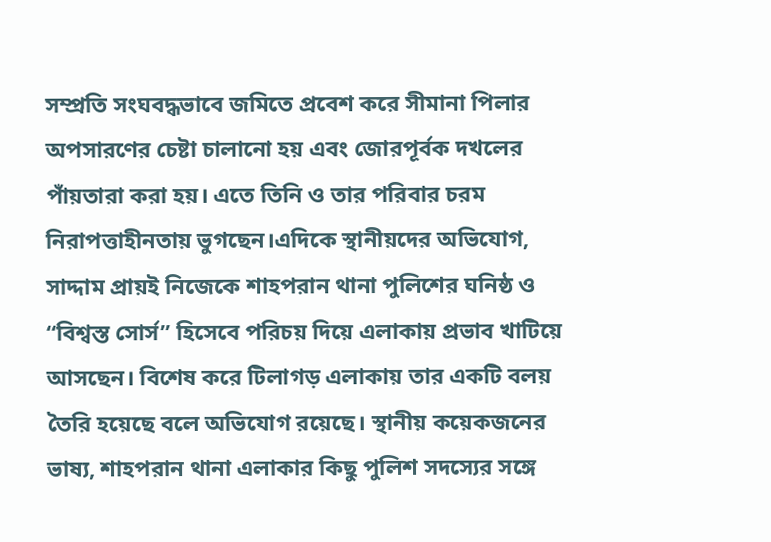সম্প্রতি সংঘবদ্ধভাবে জমিতে প্রবেশ করে সীমানা পিলার অপসারণের চেষ্টা চালানো হয় এবং জোরপূর্বক দখলের পাঁয়তারা করা হয়। এতে তিনি ও তার পরিবার চরম নিরাপত্তাহীনতায় ভুগছেন।এদিকে স্থানীয়দের অভিযোগ, সাদ্দাম প্রায়ই নিজেকে শাহপরান থানা পুলিশের ঘনিষ্ঠ ও “বিশ্বস্ত সোর্স” হিসেবে পরিচয় দিয়ে এলাকায় প্রভাব খাটিয়ে আসছেন। বিশেষ করে টিলাগড় এলাকায় তার একটি বলয় তৈরি হয়েছে বলে অভিযোগ রয়েছে। স্থানীয় কয়েকজনের ভাষ্য, শাহপরান থানা এলাকার কিছু পুলিশ সদস্যের সঙ্গে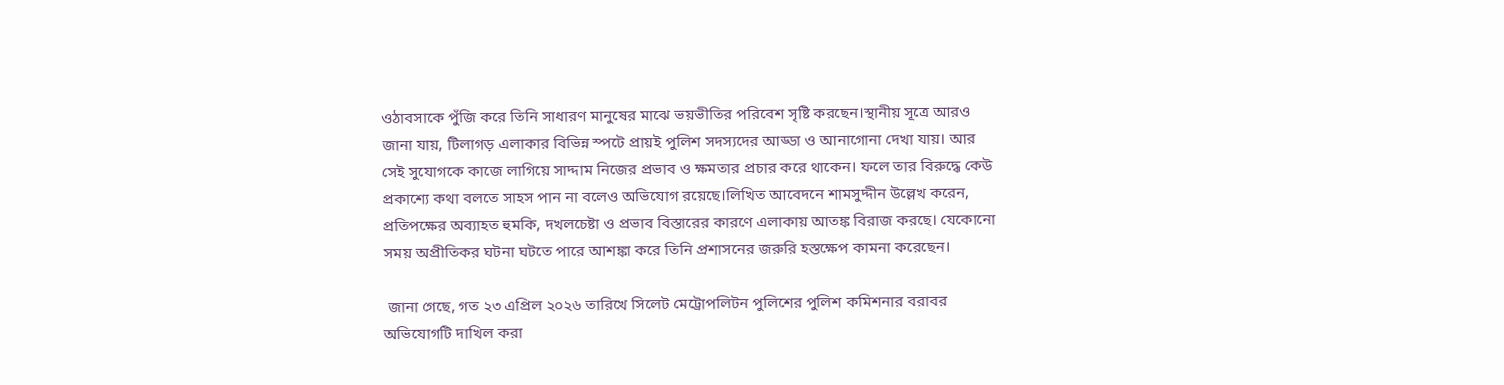ওঠাবসাকে পুঁজি করে তিনি সাধারণ মানুষের মাঝে ভয়ভীতির পরিবেশ সৃষ্টি করছেন।স্থানীয় সূত্রে আরও জানা যায়, টিলাগড় এলাকার বিভিন্ন স্পটে প্রায়ই পুলিশ সদস্যদের আড্ডা ও আনাগোনা দেখা যায়। আর সেই সুযোগকে কাজে লাগিয়ে সাদ্দাম নিজের প্রভাব ও ক্ষমতার প্রচার করে থাকেন। ফলে তার বিরুদ্ধে কেউ প্রকাশ্যে কথা বলতে সাহস পান না বলেও অভিযোগ রয়েছে।লিখিত আবেদনে শামসুদ্দীন উল্লেখ করেন, প্রতিপক্ষের অব্যাহত হুমকি, দখলচেষ্টা ও প্রভাব বিস্তারের কারণে এলাকায় আতঙ্ক বিরাজ করছে। যেকোনো সময় অপ্রীতিকর ঘটনা ঘটতে পারে আশঙ্কা করে তিনি প্রশাসনের জরুরি হস্তক্ষেপ কামনা করেছেন।

 জানা গেছে, গত ২৩ এপ্রিল ২০২৬ তারিখে সিলেট মেট্রোপলিটন পুলিশের পুলিশ কমিশনার বরাবর অভিযোগটি দাখিল করা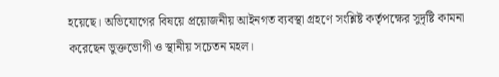হয়েছে। অভিযোগের বিষয়ে প্রয়োজনীয় আইনগত ব্যবস্থা গ্রহণে সংশ্লিষ্ট কর্তৃপক্ষের সুদৃষ্টি কামনা করেছেন ভুক্তভোগী ও স্থানীয় সচেতন মহল।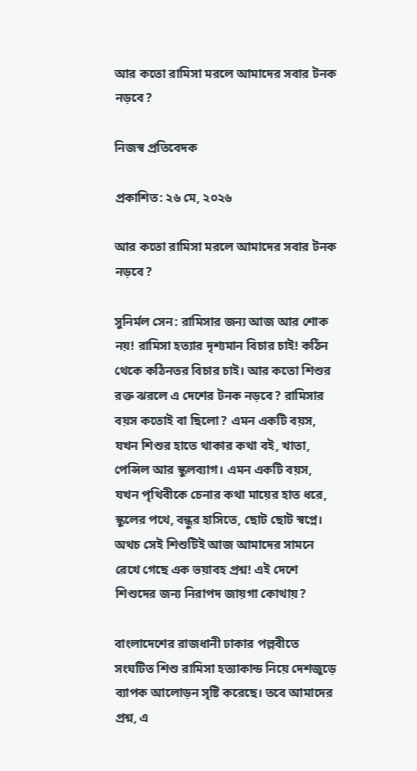আর কতো রামিসা মরলে আমাদের সবার টনক নড়বে?

নিজস্ব প্রতিবেদক

প্রকাশিত: ২৬ মে, ২০২৬

আর কতো রামিসা মরলে আমাদের সবার টনক নড়বে?

সুনির্মল সেন: রামিসার জন্য আজ আর শোক নয়! রামিসা হত্যার দৃশ্যমান বিচার চাই! কঠিন থেকে কঠিনতর বিচার চাই। আর কতো শিশুর রক্ত ঝরলে এ দেশের টনক নড়বে? রামিসার বয়স কতোই বা ছিলো? এমন একটি বয়স, যখন শিশুর হাতে থাকার কথা বই, খাতা, পেন্সিল আর স্কুলব্যাগ। এমন একটি বয়স,  যখন পৃথিবীকে চেনার কথা মায়ের হাত ধরে, স্কুলের পথে, বন্ধুর হাসিতে, ছোট ছোট স্বপ্নে। অথচ সেই শিশুটিই আজ আমাদের সামনে রেখে গেছে এক ভয়াবহ প্রশ্ন! এই দেশে শিশুদের জন্য নিরাপদ জায়গা কোথায়?

বাংলাদেশের রাজধানী ঢাকার পল্লবীতে সংঘটিত শিশু রামিসা হত্যাকান্ড নিয়ে দেশজুড়ে ব্যাপক আলোড়ন সৃষ্টি করেছে। তবে আমাদের প্রশ্ন, এ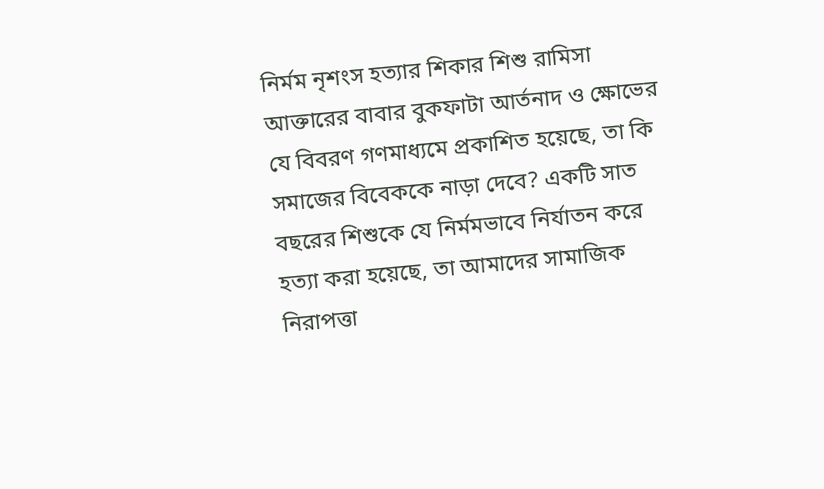নির্মম নৃশংস হত্যার শিকার শিশু রামিসা আক্তারের বাবার বুকফাটা আর্তনাদ ও ক্ষোভের যে বিবরণ গণমাধ্যমে প্রকাশিত হয়েছে, তা কি সমাজের বিবেককে নাড়া দেবে? একটি সাত বছরের শিশুকে যে নির্মমভাবে নির্যাতন করে হত্যা করা হয়েছে, তা আমাদের সামাজিক নিরাপত্তা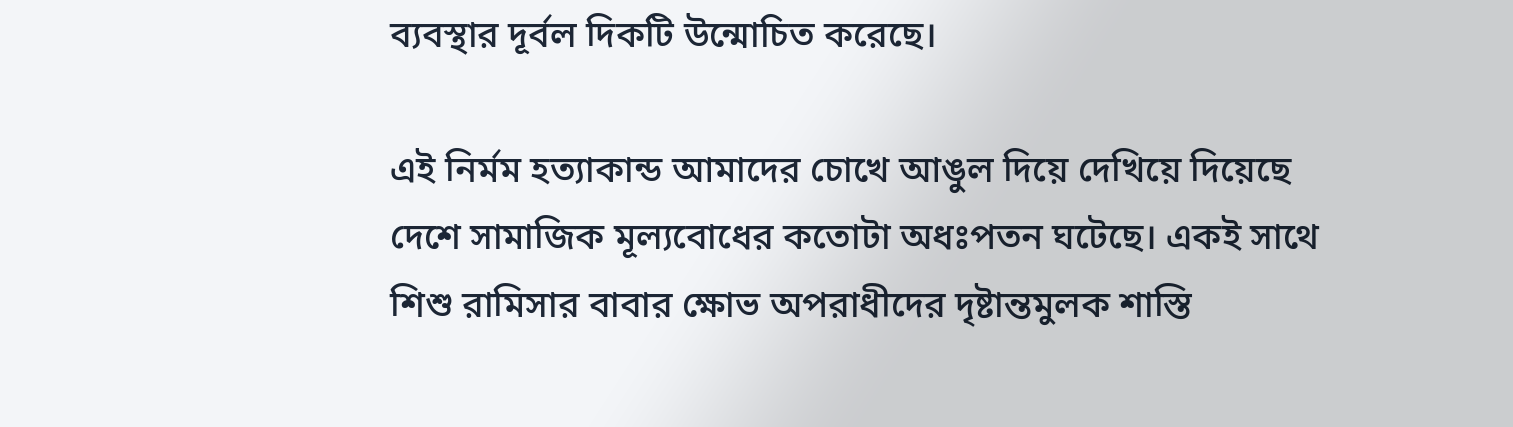ব্যবস্থার দূর্বল দিকটি উন্মোচিত করেছে।

এই নির্মম হত্যাকান্ড আমাদের চোখে আঙুল দিয়ে দেখিয়ে দিয়েছে দেশে সামাজিক মূল্যবোধের কতোটা অধঃপতন ঘটেছে। একই সাথে শিশু রামিসার বাবার ক্ষোভ অপরাধীদের দৃষ্টান্তমুলক শাস্তি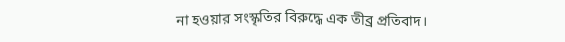না হওয়ার সংস্কৃতির বিরুদ্ধে এক তীব্র প্রতিবাদ।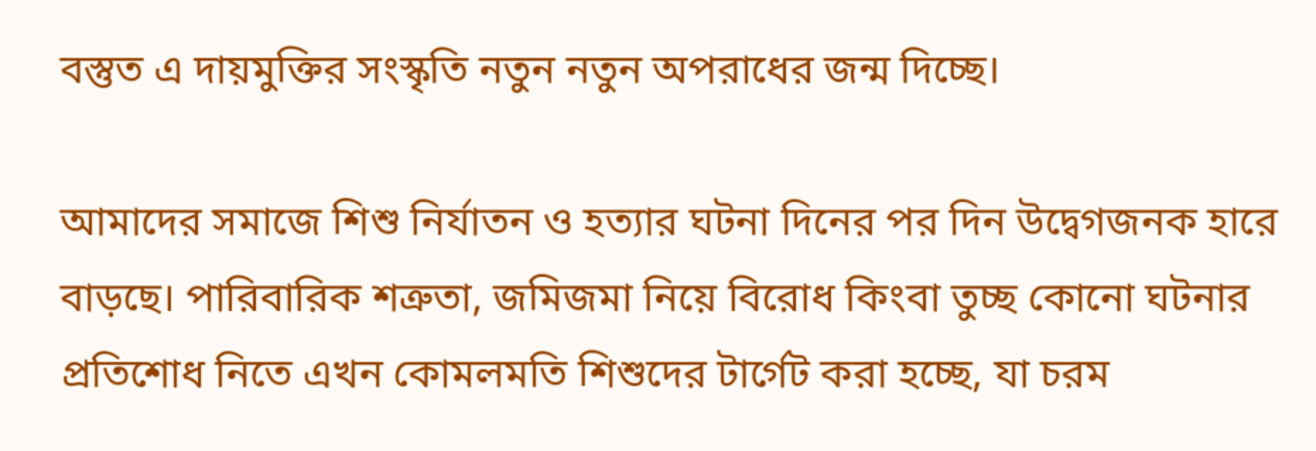বস্তুত এ দায়মুক্তির সংস্কৃতি নতুন নতুন অপরাধের জন্ম দিচ্ছে।

আমাদের সমাজে শিশু নির্যাতন ও হত্যার ঘটনা দিনের পর দিন উদ্বেগজনক হারে বাড়ছে। পারিবারিক শত্রুতা, জমিজমা নিয়ে বিরোধ কিংবা তুচ্ছ কোনো ঘটনার প্রতিশোধ নিতে এখন কোমলমতি শিশুদের টার্গেট করা হচ্ছে, যা চরম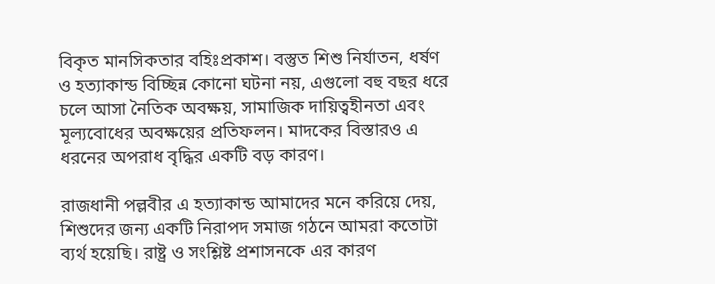বিকৃত মানসিকতার বহিঃপ্রকাশ। বস্তুত শিশু নির্যাতন, ধর্ষণ ও হত্যাকান্ড বিচ্ছিন্ন কোনো ঘটনা নয়, এগুলো বহু বছর ধরে চলে আসা নৈতিক অবক্ষয়, সামাজিক দায়িত্বহীনতা এবং মূল্যবোধের অবক্ষয়ের প্রতিফলন। মাদকের বিস্তারও এ ধরনের অপরাধ বৃদ্ধির একটি বড় কারণ।

রাজধানী পল্লবীর এ হত্যাকান্ড আমাদের মনে করিয়ে দেয়, শিশুদের জন্য একটি নিরাপদ সমাজ গঠনে আমরা কতোটা ব্যর্থ হয়েছি। রাষ্ট্র ও সংশ্লিষ্ট প্রশাসনকে এর কারণ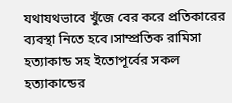যথাযথভাবে খুঁজে বের করে প্রতিকারের ব্যবস্থা নিতে হবে।সাম্প্রতিক রামিসা হত্যাকান্ড সহ ইতোপূর্বের সকল হত্যাকান্ডের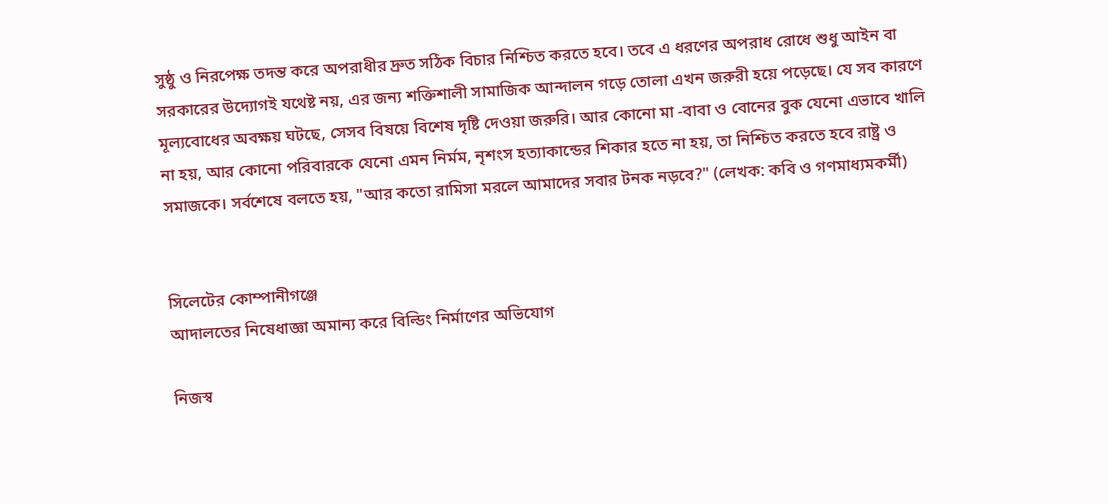সুষ্ঠু ও নিরপেক্ষ তদন্ত করে অপরাধীর দ্রুত সঠিক বিচার নিশ্চিত করতে হবে। তবে এ ধরণের অপরাধ রোধে শুধু আইন বা সরকারের উদ্যোগই যথেষ্ট নয়, এর জন্য শক্তিশালী সামাজিক আন্দালন গড়ে তোলা এখন জরুরী হয়ে পড়েছে। যে সব কারণে মূল্যবোধের অবক্ষয় ঘটছে, সেসব বিষয়ে বিশেষ দৃষ্টি দেওয়া জরুরি। আর কোনো মা -বাবা ও বোনের বুক যেনো এভাবে খালি না হয়, আর কোনো পরিবারকে যেনো এমন নির্মম, নৃশংস হত্যাকান্ডের শিকার হতে না হয়, তা নিশ্চিত করতে হবে রাষ্ট্র ও সমাজকে। সর্বশেষে বলতে হয়, "আর কতো রামিসা মরলে আমাদের সবার টনক নড়বে?" (লেখক: কবি ও গণমাধ্যমকর্মী)


সিলেটের কোম্পানীগঞ্জে
আদালতের নিষেধাজ্ঞা অমান্য করে বিল্ডিং নির্মাণের অভিযোগ

নিজস্ব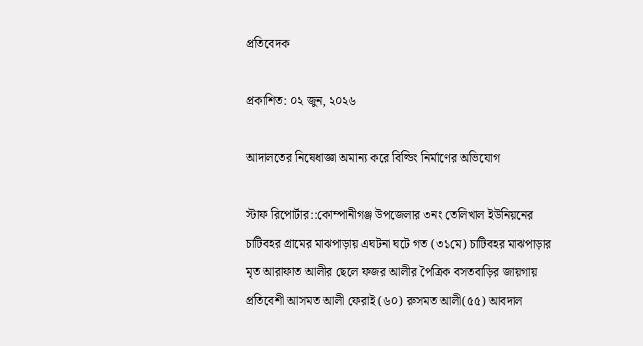প্রতিবেদক

প্রকাশিত: ০২ জুন, ২০২৬

আদালতের নিষেধাজ্ঞা অমান্য করে বিল্ডিং নির্মাণের অভিযোগ

স্টাফ রিপোর্টার::কোম্পানীগঞ্জ উপজেলার ৩নং তেলিখাল ইউনিয়নের চাটিবহর গ্রামের মাঝপাড়ায় এঘটনা ঘটে গত (৩১মে) চাটিবহর মাঝপাড়ার মৃত আরাফাত আলীর ছেলে ফজর আলীর পৈত্রিক বসতবাড়ির জায়গায় প্রতিবেশী আসমত আলী ফেরাই (৬০) রুসমত আলী(৫৫) আবদাল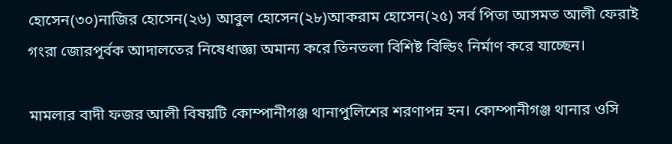হোসেন(৩০)নাজির হোসেন(২৬) আবুল হোসেন(২৮)আকরাম হোসেন(২৫) সর্ব পিতা আসমত আলী ফেরাই গংরা জোরপূর্বক আদালতের নিষেধাজ্ঞা অমান্য করে তিনতলা বিশিষ্ট বিল্ডিং নির্মাণ করে যাচ্ছেন।

মামলার বাদী ফজর আলী বিষয়টি কোম্পানীগঞ্জ থানাপুলিশের শরণাপন্ন হন। কোম্পানীগঞ্জ থানার ওসি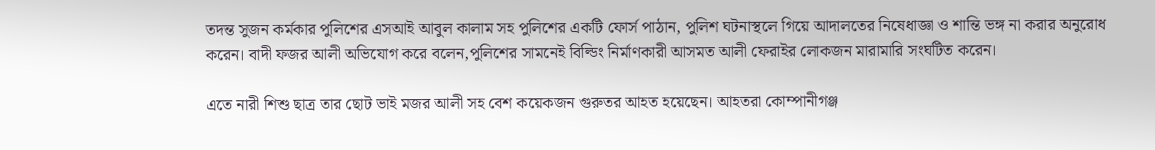তদন্ত সুজন কর্মকার পুলিশের এসআই আবুল কালাম সহ পুলিশের একটি ফোর্স পাঠান, পুলিশ ঘটনাস্থলে গিয়ে আদালতের নিষেধাজ্ঞা ও শান্তি ভঙ্গ না করার অনুরোধ করেন। বাদী ফজর আলী অভিযোগ করে বলেন,পুলিশের সামনেই বিল্ডিং নির্মাণকারী আসমত আলী ফেরাইর লোকজন মারামারি সংঘটিত করেন।

এতে নারী শিশু ছাত্র তার ছোট ভাই মজর আলী সহ বেশ কয়েকজন গুরুতর আহত হয়েছেন। আহতরা কোম্পানীগঞ্জ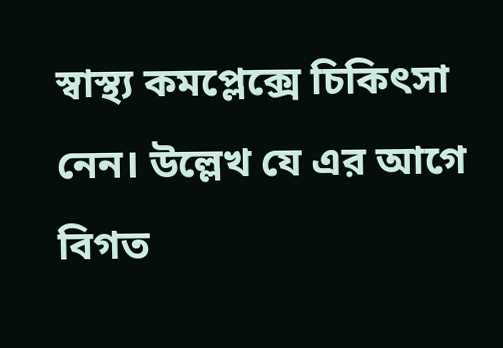স্বাস্থ্য কমপ্লেক্সে চিকিৎসা নেন। উল্লেখ যে এর আগে বিগত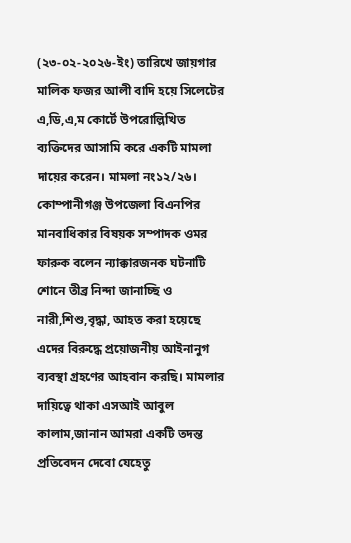(২৩-০২-২০২৬-ইং) তারিখে জায়গার মালিক ফজর আলী বাদি হয়ে সিলেটের এ,ডি,এ,ম কোর্টে উপরোল্লিখিত ব্যক্তিদের আসামি করে একটি মামলা দায়ের করেন। মামলা নং১২/২৬। কোম্পানীগঞ্জ উপজেলা বিএনপির মানবাধিকার বিষয়ক সম্পাদক ওমর ফারুক বলেন ন্যাক্কারজনক ঘটনাটি শোনে তীব্র নিন্দা জানাচ্ছি ও নারী,শিশু,বৃদ্ধা, আহত করা হয়েছে এদের বিরুদ্ধে প্রয়োজনীয় আইনানুগ ব্যবস্থা গ্রহণের আহবান করছি। মামলার দায়িত্বে থাকা এসআই আবুল কালাম,জানান আমরা একটি তদন্ত প্রতিবেদন দেবো যেহেতু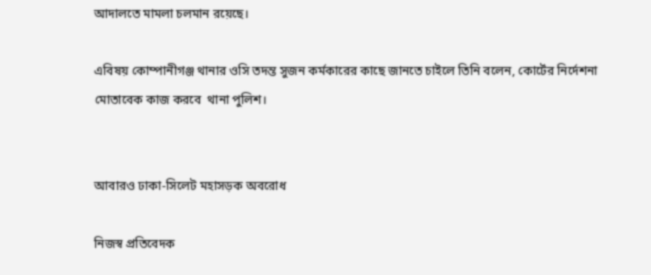আদালতে মামলা চলমান রয়েছে।

এবিষয় কোম্পানীগঞ্জ থানার ওসি তদন্ত সুজন কর্মকারের কাছে জানতে চাইলে তিনি বলেন, কোর্টের নির্দেশনা মোতাবেক কাজ করবে  থানা পুলিশ।


আবারও ঢাকা-সিলেট মহাসড়ক অবরোধ

নিজস্ব প্রতিবেদক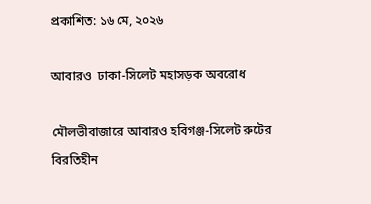প্রকাশিত: ১৬ মে, ২০২৬

আবারও  ঢাকা-সিলেট মহাসড়ক অবরোধ

মৌলভীবাজারে আবারও হবিগঞ্জ-সিলেট রুটের বিরতিহীন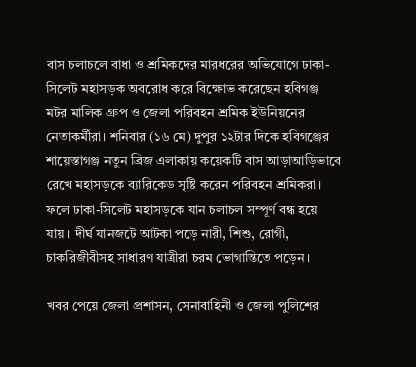বাস চলাচলে বাধা ও শ্রমিকদের মারধরের অভিযোগে ঢাকা-সিলেট মহাসড়ক অবরোধ করে বিক্ষোভ করেছেন হবিগঞ্জ মটর মালিক গ্রুপ ও জেলা পরিবহন শ্রমিক ইউনিয়নের নেতাকর্মীরা। শনিবার (১৬ মে) দুপুর ১২টার দিকে হবিগঞ্জের শায়েস্তাগঞ্জ নতুন ব্রিজ এলাকায় কয়েকটি বাস আড়াআড়িভাবে রেখে মহাসড়কে ব্যারিকেড সৃষ্টি করেন পরিবহন শ্রমিকরা। ফলে ঢাকা-সিলেট মহাসড়কে যান চলাচল সম্পূর্ণ বন্ধ হয়ে যায়। দীর্ঘ যানজটে আটকা পড়ে নারী, শিশু, রোগী, চাকরিজীবীসহ সাধারণ যাত্রীরা চরম ভোগান্তিতে পড়েন।

খবর পেয়ে জেলা প্রশাসন, সেনাবাহিনী ও জেলা পুলিশের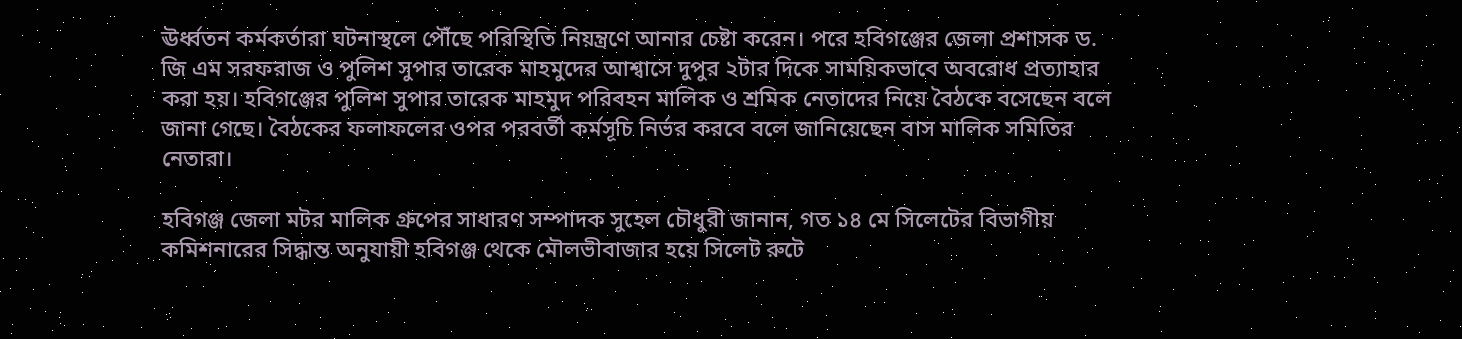ঊর্ধ্বতন কর্মকর্তারা ঘটনাস্থলে পৌঁছে পরিস্থিতি নিয়ন্ত্রণে আনার চেষ্টা করেন। পরে হবিগঞ্জের জেলা প্রশাসক ড. জি এম সরফরাজ ও পুলিশ সুপার তারেক মাহমুদের আশ্বাসে দুপুর ২টার দিকে সাময়িকভাবে অবরোধ প্রত্যাহার করা হয়। হবিগঞ্জের পুলিশ সুপার তারেক মাহমুদ পরিবহন মালিক ও শ্রমিক নেতাদের নিয়ে বৈঠকে বসেছেন বলে জানা গেছে। বৈঠকের ফলাফলের ওপর পরবর্তী কর্মসূচি নির্ভর করবে বলে জানিয়েছেন বাস মালিক সমিতির নেতারা।

হবিগঞ্জ জেলা মটর মালিক গ্রুপের সাধারণ সম্পাদক সুহেল চৌধুরী জানান, গত ১৪ মে সিলেটের বিভাগীয় কমিশনারের সিদ্ধান্ত অনুযায়ী হবিগঞ্জ থেকে মৌলভীবাজার হয়ে সিলেট রুটে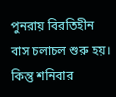পুনরায় বিরতিহীন বাস চলাচল শুরু হয়। কিন্তু শনিবার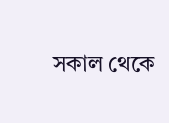সকাল থেকে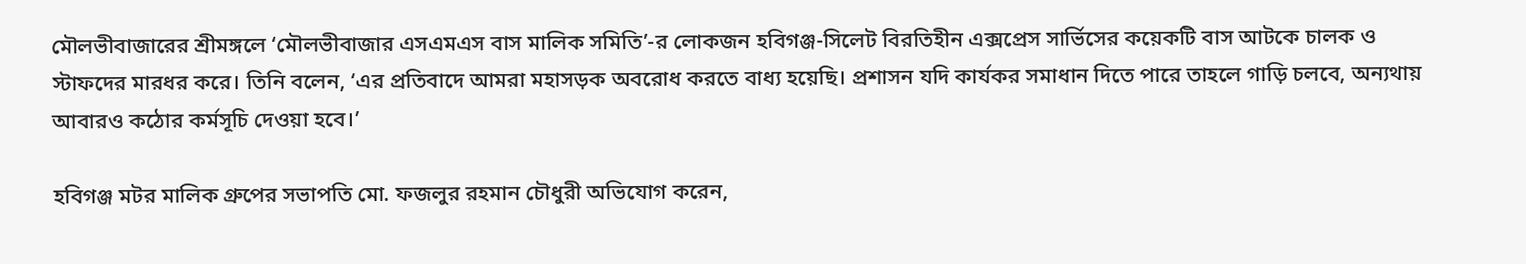মৌলভীবাজারের শ্রীমঙ্গলে ‘মৌলভীবাজার এসএমএস বাস মালিক সমিতি’-র লোকজন হবিগঞ্জ-সিলেট বিরতিহীন এক্সপ্রেস সার্ভিসের কয়েকটি বাস আটকে চালক ও স্টাফদের মারধর করে। তিনি বলেন, ‘এর প্রতিবাদে আমরা মহাসড়ক অবরোধ করতে বাধ্য হয়েছি। প্রশাসন যদি কার্যকর সমাধান দিতে পারে তাহলে গাড়ি চলবে, অন্যথায় আবারও কঠোর কর্মসূচি দেওয়া হবে।’

হবিগঞ্জ মটর মালিক গ্রুপের সভাপতি মো. ফজলুর রহমান চৌধুরী অভিযোগ করেন,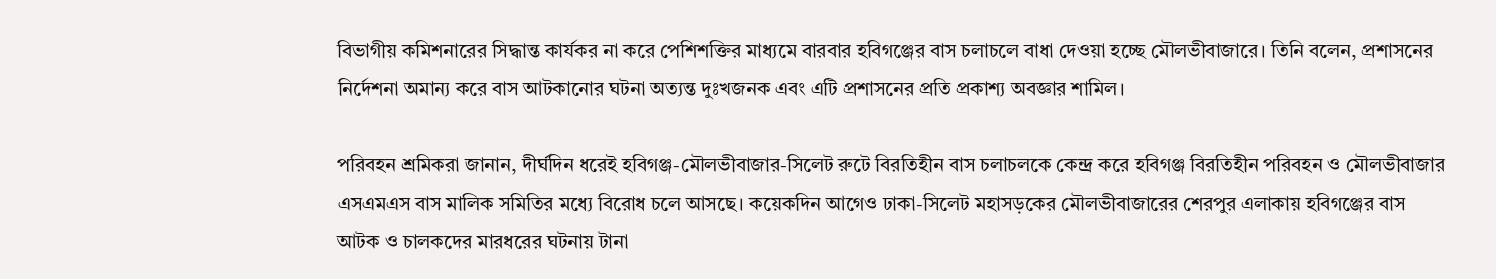বিভাগীয় কমিশনারের সিদ্ধান্ত কার্যকর না করে পেশিশক্তির মাধ্যমে বারবার হবিগঞ্জের বাস চলাচলে বাধা দেওয়া হচ্ছে মৌলভীবাজারে। তিনি বলেন, প্রশাসনের নির্দেশনা অমান্য করে বাস আটকানোর ঘটনা অত্যন্ত দুঃখজনক এবং এটি প্রশাসনের প্রতি প্রকাশ্য অবজ্ঞার শামিল।

পরিবহন শ্রমিকরা জানান, দীর্ঘদিন ধরেই হবিগঞ্জ-মৌলভীবাজার-সিলেট রুটে বিরতিহীন বাস চলাচলকে কেন্দ্র করে হবিগঞ্জ বিরতিহীন পরিবহন ও মৌলভীবাজার এসএমএস বাস মালিক সমিতির মধ্যে বিরোধ চলে আসছে। কয়েকদিন আগেও ঢাকা-সিলেট মহাসড়কের মৌলভীবাজারের শেরপুর এলাকায় হবিগঞ্জের বাস আটক ও চালকদের মারধরের ঘটনায় টানা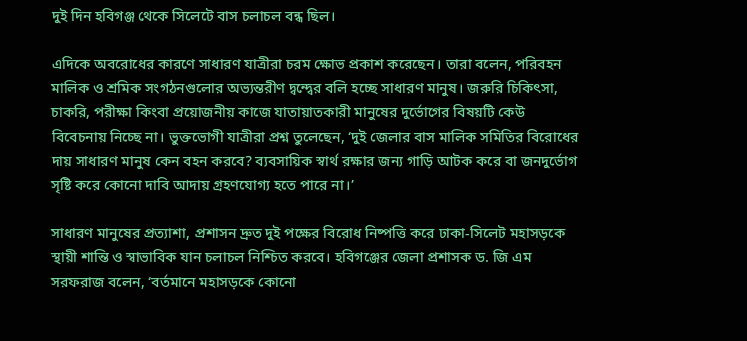দুই দিন হবিগঞ্জ থেকে সিলেটে বাস চলাচল বন্ধ ছিল।

এদিকে অবরোধের কারণে সাধারণ যাত্রীরা চরম ক্ষোভ প্রকাশ করেছেন। তারা বলেন, পরিবহন মালিক ও শ্রমিক সংগঠনগুলোর অভ্যন্তরীণ দ্বন্দ্বের বলি হচ্ছে সাধারণ মানুষ। জরুরি চিকিৎসা, চাকরি, পরীক্ষা কিংবা প্রয়োজনীয় কাজে যাতায়াতকারী মানুষের দুর্ভোগের বিষয়টি কেউ বিবেচনায় নিচ্ছে না। ভুক্তভোগী যাত্রীরা প্রশ্ন তুলেছেন, ‘দুই জেলার বাস মালিক সমিতির বিরোধের দায় সাধারণ মানুষ কেন বহন করবে? ব্যবসায়িক স্বার্থ রক্ষার জন্য গাড়ি আটক করে বা জনদুর্ভোগ সৃষ্টি করে কোনো দাবি আদায় গ্রহণযোগ্য হতে পারে না।’

সাধারণ মানুষের প্রত্যাশা, প্রশাসন দ্রুত দুই পক্ষের বিরোধ নিষ্পত্তি করে ঢাকা-সিলেট মহাসড়কে স্থায়ী শান্তি ও স্বাভাবিক যান চলাচল নিশ্চিত করবে। হবিগঞ্জের জেলা প্রশাসক ড. জি এম সরফরাজ বলেন, ‘বর্তমানে মহাসড়কে কোনো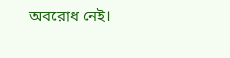অবরোধ নেই।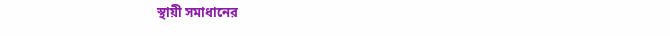স্থায়ী সমাধানের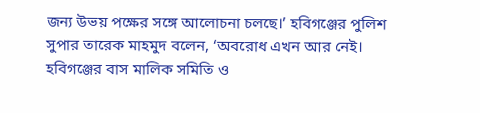জন্য উভয় পক্ষের সঙ্গে আলোচনা চলছে।’ হবিগঞ্জের পুলিশ সুপার তারেক মাহমুদ বলেন, ‘অবরোধ এখন আর নেই। হবিগঞ্জের বাস মালিক সমিতি ও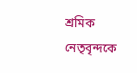শ্রমিক নেতৃবৃন্দকে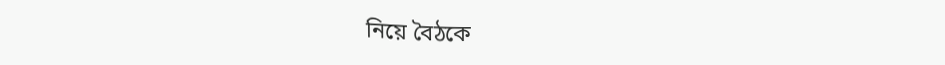নিয়ে বৈঠকে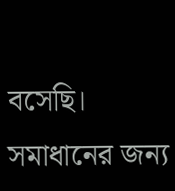বসেছি। সমাধানের জন্য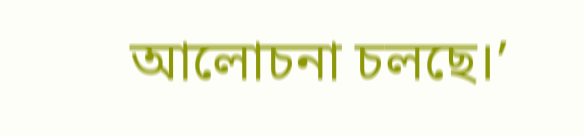আলোচনা চলছে।’